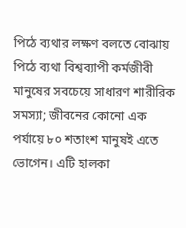পিঠে ব্যথার লক্ষণ বলতে বোঝায় পিঠে ব্যথা বিশ্বব্যাপী কর্মজীবী মানুষের সবচেয়ে সাধারণ শারীরিক সমস্যা; জীবনের কোনো এক পর্যায়ে ৮০ শতাংশ মানুষই এতে ভোগেন। এটি হালকা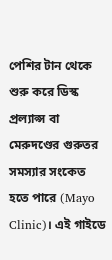পেশির টান থেকে শুরু করে ডিস্ক প্রল্যাপ্স বা মেরুদণ্ডের গুরুতর সমস্যার সংকেত হতে পারে (Mayo Clinic)। এই গাইডে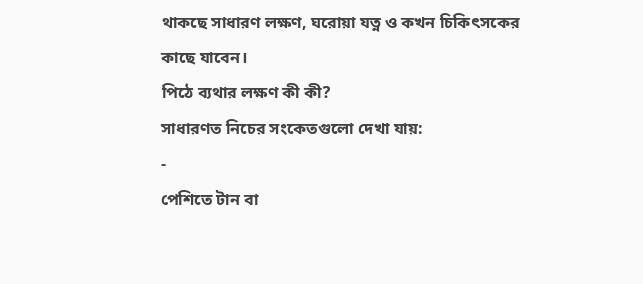থাকছে সাধারণ লক্ষণ, ঘরোয়া যত্ন ও কখন চিকিৎসকের কাছে যাবেন।
পিঠে ব্যথার লক্ষণ কী কী?
সাধারণত নিচের সংকেতগুলো দেখা যায়:
-
পেশিতে টান বা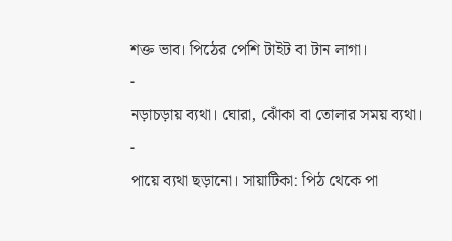শক্ত ভাব। পিঠের পেশি টাইট বা টান লাগা।
-
নড়াচড়ায় ব্যথা। ঘোরা, ঝোঁকা বা তোলার সময় ব্যথা।
-
পায়ে ব্যথা ছড়ানো। সায়াটিকা: পিঠ থেকে পা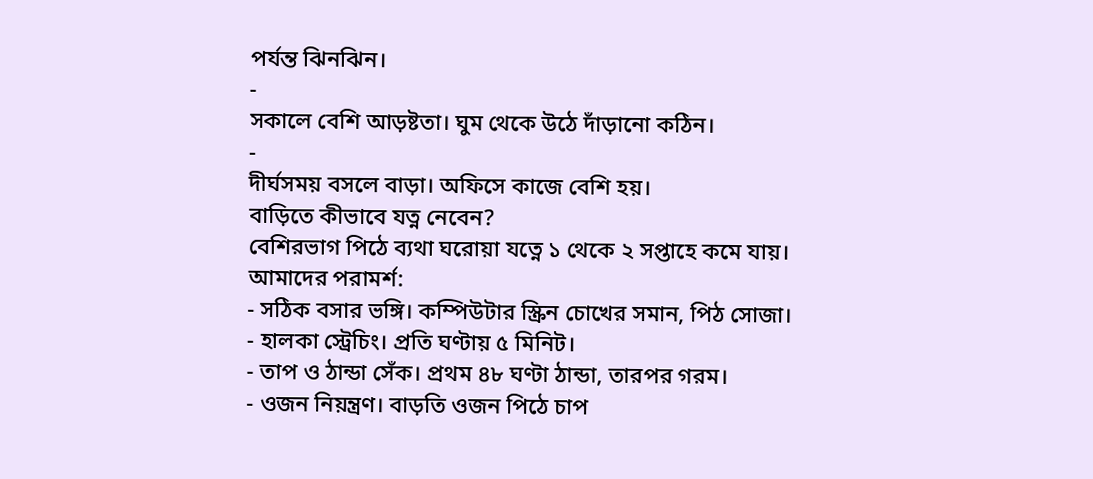পর্যন্ত ঝিনঝিন।
-
সকালে বেশি আড়ষ্টতা। ঘুম থেকে উঠে দাঁড়ানো কঠিন।
-
দীর্ঘসময় বসলে বাড়া। অফিসে কাজে বেশি হয়।
বাড়িতে কীভাবে যত্ন নেবেন?
বেশিরভাগ পিঠে ব্যথা ঘরোয়া যত্নে ১ থেকে ২ সপ্তাহে কমে যায়। আমাদের পরামর্শ:
- সঠিক বসার ভঙ্গি। কম্পিউটার স্ক্রিন চোখের সমান, পিঠ সোজা।
- হালকা স্ট্রেচিং। প্রতি ঘণ্টায় ৫ মিনিট।
- তাপ ও ঠান্ডা সেঁক। প্রথম ৪৮ ঘণ্টা ঠান্ডা, তারপর গরম।
- ওজন নিয়ন্ত্রণ। বাড়তি ওজন পিঠে চাপ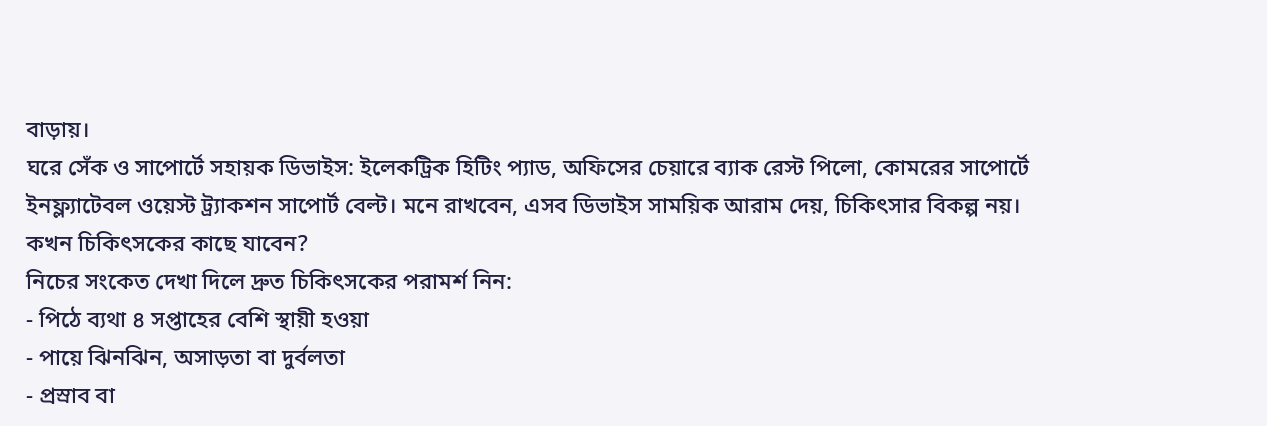বাড়ায়।
ঘরে সেঁক ও সাপোর্টে সহায়ক ডিভাইস: ইলেকট্রিক হিটিং প্যাড, অফিসের চেয়ারে ব্যাক রেস্ট পিলো, কোমরের সাপোর্টে ইনফ্ল্যাটেবল ওয়েস্ট ট্র্যাকশন সাপোর্ট বেল্ট। মনে রাখবেন, এসব ডিভাইস সাময়িক আরাম দেয়, চিকিৎসার বিকল্প নয়।
কখন চিকিৎসকের কাছে যাবেন?
নিচের সংকেত দেখা দিলে দ্রুত চিকিৎসকের পরামর্শ নিন:
- পিঠে ব্যথা ৪ সপ্তাহের বেশি স্থায়ী হওয়া
- পায়ে ঝিনঝিন, অসাড়তা বা দুর্বলতা
- প্রস্রাব বা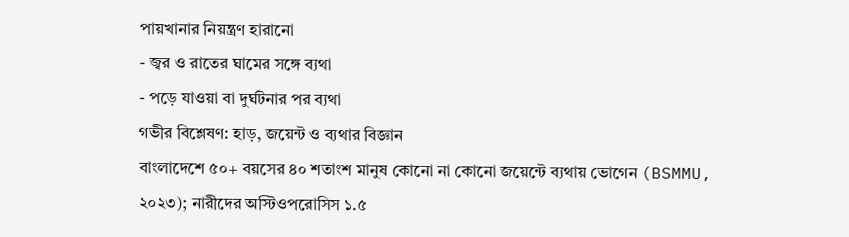পায়খানার নিয়ন্ত্রণ হারানো
- জ্বর ও রাতের ঘামের সঙ্গে ব্যথা
- পড়ে যাওয়া বা দুর্ঘটনার পর ব্যথা
গভীর বিশ্লেষণ: হাড়, জয়েন্ট ও ব্যথার বিজ্ঞান
বাংলাদেশে ৫০+ বয়সের ৪০ শতাংশ মানুষ কোনো না কোনো জয়েন্টে ব্যথায় ভোগেন (BSMMU, ২০২৩); নারীদের অস্টিওপরোসিস ১.৫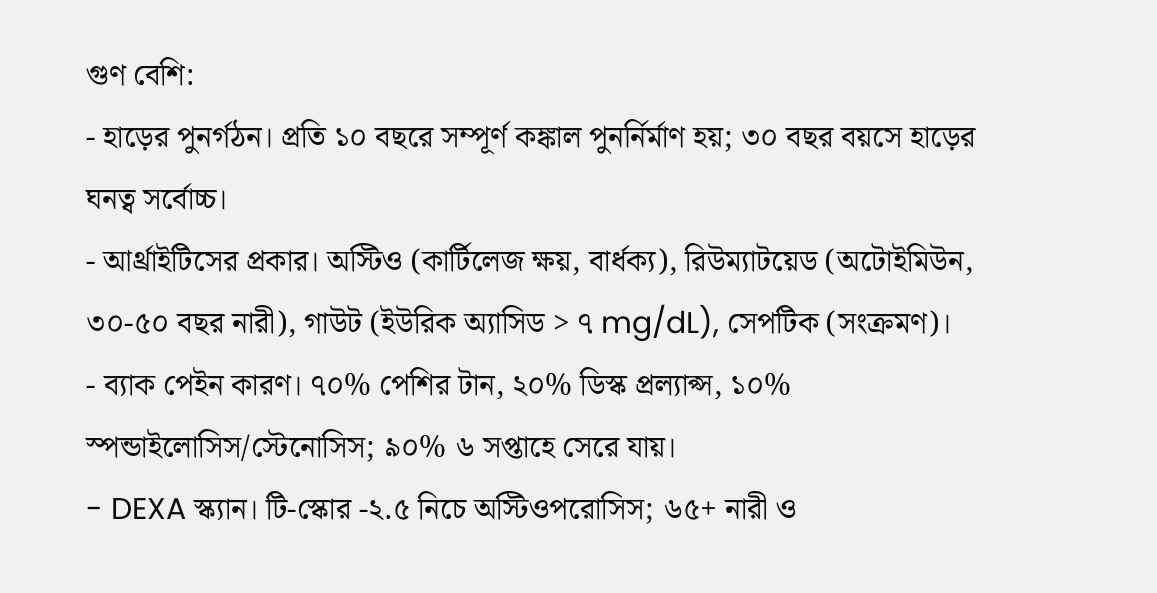গুণ বেশি:
- হাড়ের পুনর্গঠন। প্রতি ১০ বছরে সম্পূর্ণ কঙ্কাল পুনর্নির্মাণ হয়; ৩০ বছর বয়সে হাড়ের ঘনত্ব সর্বোচ্চ।
- আর্থ্রাইটিসের প্রকার। অস্টিও (কার্টিলেজ ক্ষয়, বার্ধক্য), রিউম্যাটয়েড (অটোইমিউন, ৩০-৫০ বছর নারী), গাউট (ইউরিক অ্যাসিড > ৭ mg/dL), সেপটিক (সংক্রমণ)।
- ব্যাক পেইন কারণ। ৭০% পেশির টান, ২০% ডিস্ক প্রল্যাপ্স, ১০% স্পন্ডাইলোসিস/স্টেনোসিস; ৯০% ৬ সপ্তাহে সেরে যায়।
- DEXA স্ক্যান। টি-স্কোর -২.৫ নিচে অস্টিওপরোসিস; ৬৫+ নারী ও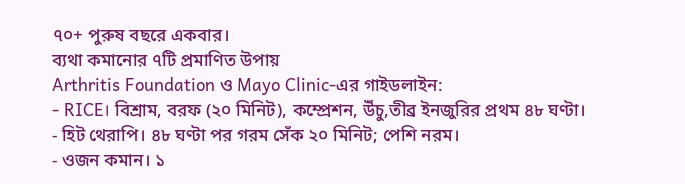৭০+ পুরুষ বছরে একবার।
ব্যথা কমানোর ৭টি প্রমাণিত উপায়
Arthritis Foundation ও Mayo Clinic-এর গাইডলাইন:
- RICE। বিশ্রাম, বরফ (২০ মিনিট), কম্প্রেশন, উঁচু,তীব্র ইনজুরির প্রথম ৪৮ ঘণ্টা।
- হিট থেরাপি। ৪৮ ঘণ্টা পর গরম সেঁক ২০ মিনিট; পেশি নরম।
- ওজন কমান। ১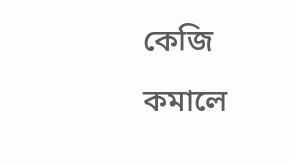কেজি কমালে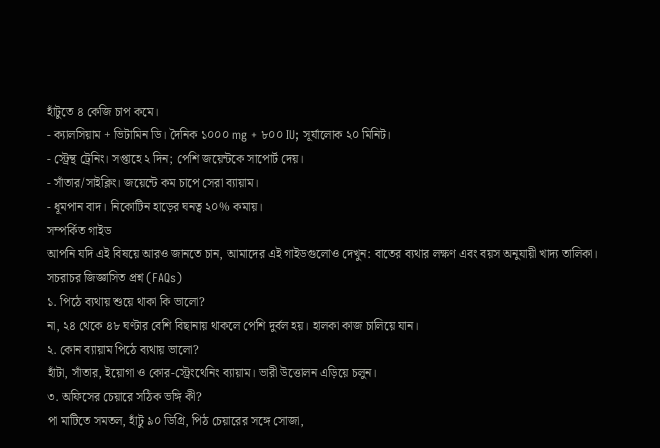হাঁটুতে ৪ কেজি চাপ কমে।
- ক্যালসিয়াম + ভিটামিন ডি। দৈনিক ১০০০ mg + ৮০০ IU; সূর্যালোক ২০ মিনিট।
- স্ট্রেন্থ ট্রেনিং। সপ্তাহে ২ দিন; পেশি জয়েন্টকে সাপোর্ট দেয়।
- সাঁতার/সাইক্লিং। জয়েন্টে কম চাপে সেরা ব্যায়াম।
- ধূমপান বাদ। নিকোটিন হাড়ের ঘনত্ব ২০% কমায়।
সম্পর্কিত গাইড
আপনি যদি এই বিষয়ে আরও জানতে চান, আমাদের এই গাইডগুলোও দেখুন: বাতের ব্যথার লক্ষণ এবং বয়স অনুযায়ী খাদ্য তালিকা।
সচরাচর জিজ্ঞাসিত প্রশ্ন (FAQs)
১. পিঠে ব্যথায় শুয়ে থাকা কি ভালো?
না, ২৪ থেকে ৪৮ ঘণ্টার বেশি বিছানায় থাকলে পেশি দুর্বল হয়। হালকা কাজ চালিয়ে যান।
২. কোন ব্যায়াম পিঠে ব্যথায় ভালো?
হাঁটা, সাঁতার, ইয়োগা ও কোর-স্ট্রেংথেনিং ব্যায়াম। ভারী উত্তোলন এড়িয়ে চলুন।
৩. অফিসের চেয়ারে সঠিক ভঙ্গি কী?
পা মাটিতে সমতল, হাঁটু ৯০ ডিগ্রি, পিঠ চেয়ারের সঙ্গে সোজা,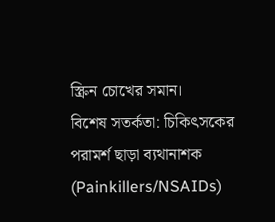স্ক্রিন চোখের সমান।
বিশেষ সতর্কতা: চিকিৎসকের পরামর্শ ছাড়া ব্যথানাশক (Painkillers/NSAIDs)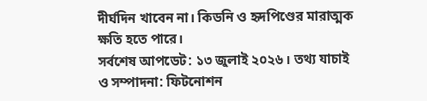দীর্ঘদিন খাবেন না। কিডনি ও হৃদপিণ্ডের মারাত্মক ক্ষতি হতে পারে।
সর্বশেষ আপডেট: ১৩ জুলাই ২০২৬। তথ্য যাচাই ও সম্পাদনা: ফিটনোশন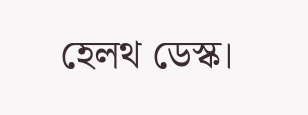হেলথ ডেস্ক।